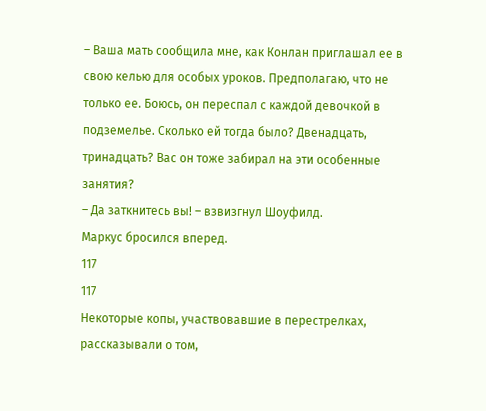– Ваша мать сообщила мне, как Конлан приглашал ее в свою келью для особых уроков. Предполагаю, что не только ее. Боюсь, он переспал с каждой девочкой в подземелье. Сколько ей тогда было? Двенадцать, тринадцать? Вас он тоже забирал на эти особенные занятия?
– Да заткнитесь вы! – взвизгнул Шоуфилд.
Маркус бросился вперед.
117
117
Некоторые копы, участвовавшие в перестрелках, рассказывали о том,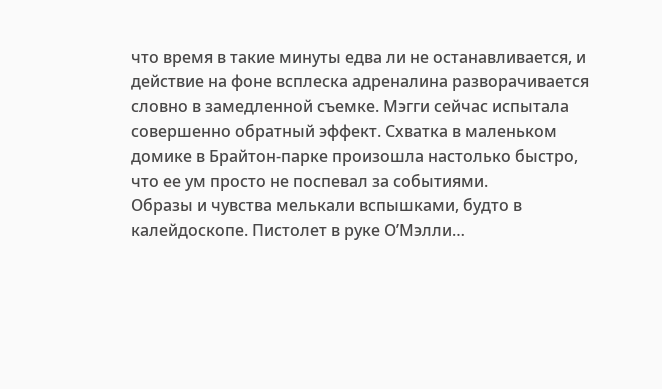что время в такие минуты едва ли не останавливается, и действие на фоне всплеска адреналина разворачивается словно в замедленной съемке. Мэгги сейчас испытала совершенно обратный эффект. Схватка в маленьком домике в Брайтон‐парке произошла настолько быстро, что ее ум просто не поспевал за событиями.
Образы и чувства мелькали вспышками, будто в калейдоскопе. Пистолет в руке О’Мэлли…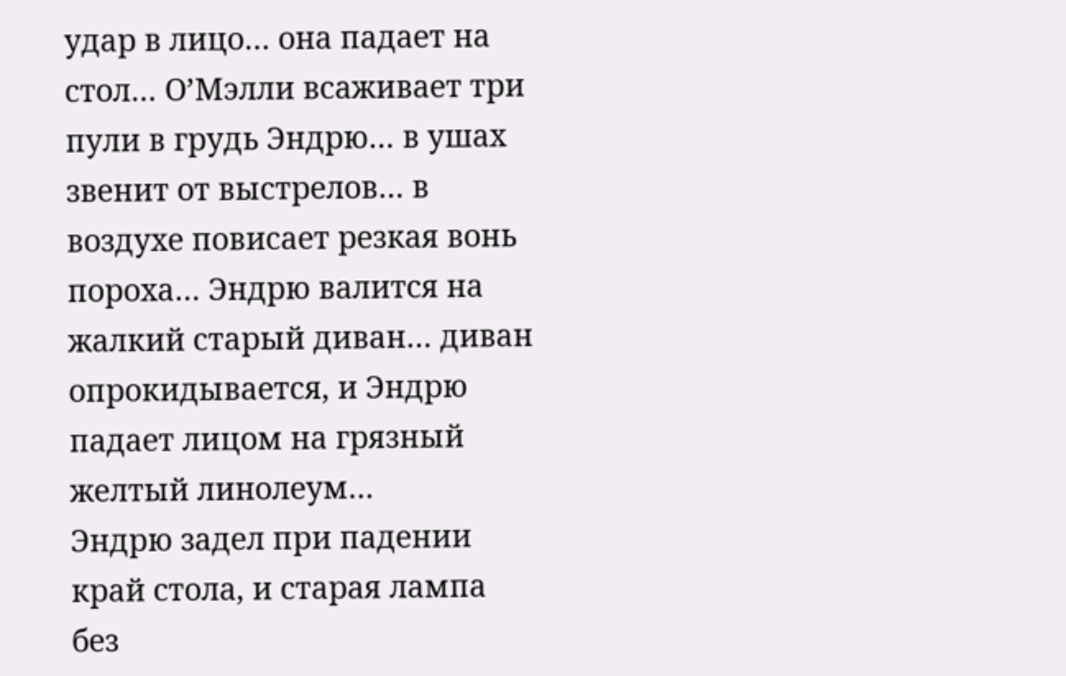удар в лицо… она падает на стол… О’Мэлли всаживает три пули в грудь Эндрю… в ушах звенит от выстрелов… в воздухе повисает резкая вонь пороха… Эндрю валится на жалкий старый диван… диван опрокидывается, и Эндрю падает лицом на грязный желтый линолеум…
Эндрю задел при падении край стола, и старая лампа без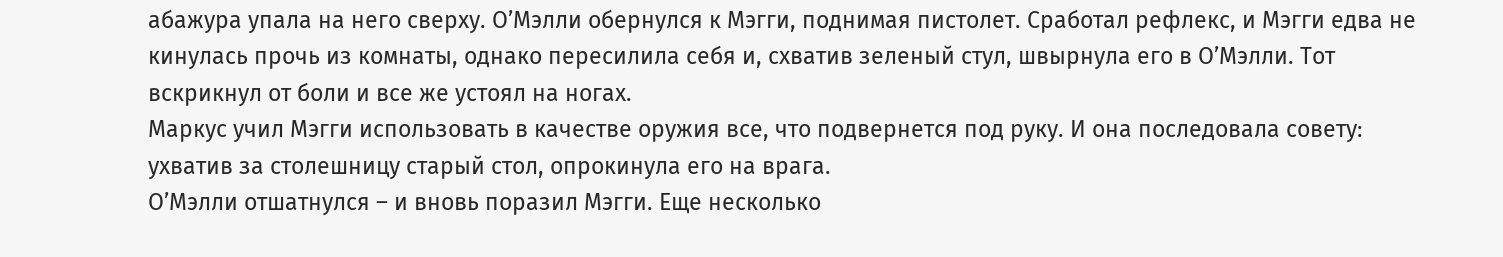абажура упала на него сверху. О’Мэлли обернулся к Мэгги, поднимая пистолет. Сработал рефлекс, и Мэгги едва не кинулась прочь из комнаты, однако пересилила себя и, схватив зеленый стул, швырнула его в О’Мэлли. Тот вскрикнул от боли и все же устоял на ногах.
Маркус учил Мэгги использовать в качестве оружия все, что подвернется под руку. И она последовала совету: ухватив за столешницу старый стол, опрокинула его на врага.
О’Мэлли отшатнулся – и вновь поразил Мэгги. Еще несколько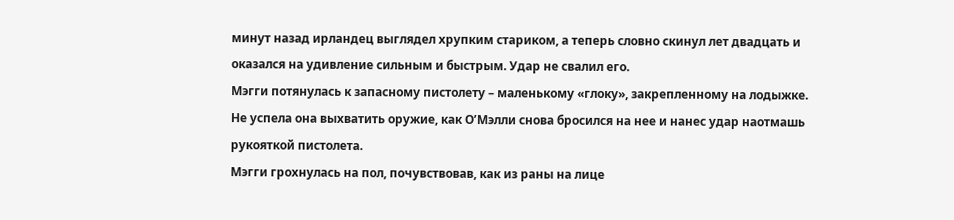минут назад ирландец выглядел хрупким стариком, а теперь словно скинул лет двадцать и оказался на удивление сильным и быстрым. Удар не свалил его.
Мэгги потянулась к запасному пистолету – маленькому «глоку», закрепленному на лодыжке. Не успела она выхватить оружие, как О’Мэлли снова бросился на нее и нанес удар наотмашь рукояткой пистолета.
Мэгги грохнулась на пол, почувствовав, как из раны на лице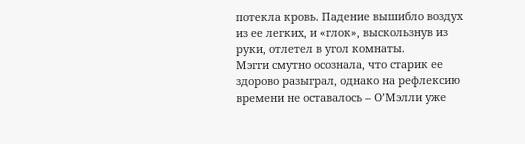потекла кровь. Падение вышибло воздух из ее легких, и «глок», выскользнув из руки, отлетел в угол комнаты.
Мэгги смутно осознала, что старик ее здорово разыграл, однако на рефлексию времени не оставалось – О’Мэлли уже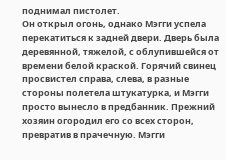поднимал пистолет.
Он открыл огонь, однако Мэгги успела перекатиться к задней двери. Дверь была деревянной, тяжелой, с облупившейся от времени белой краской. Горячий свинец просвистел справа, слева, в разные стороны полетела штукатурка, и Мэгги просто вынесло в предбанник. Прежний хозяин огородил его со всех сторон, превратив в прачечную. Мэгги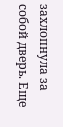захлопнула за собой дверь. Еще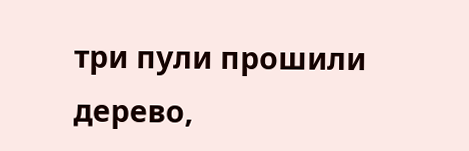три пули прошили дерево,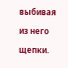выбивая из него щепки.